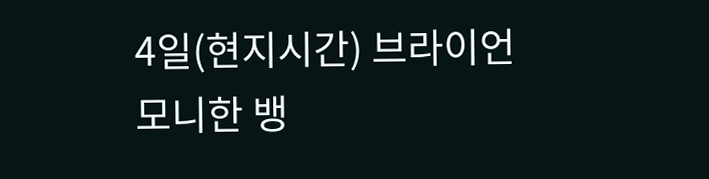4일(현지시간) 브라이언 모니한 뱅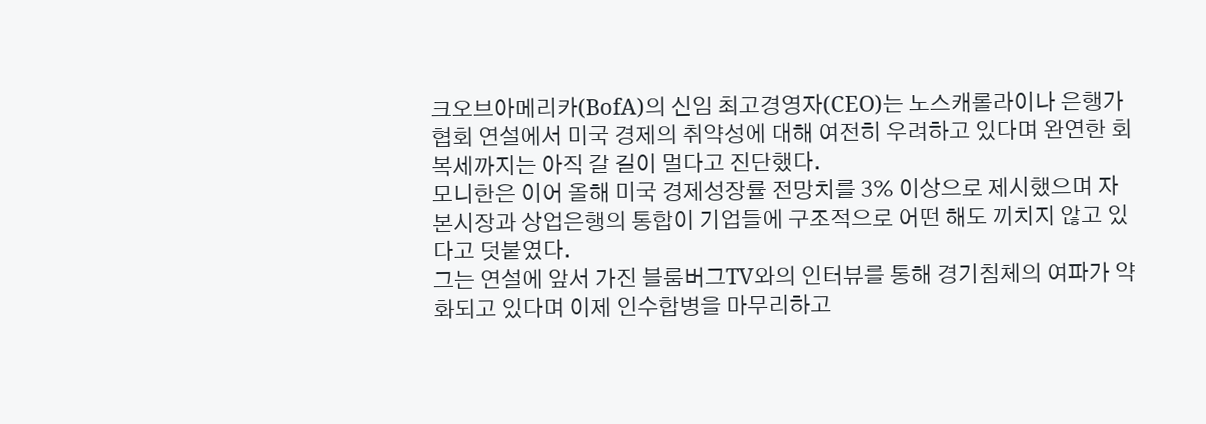크오브아메리카(BofA)의 신임 최고경영자(CEO)는 노스캐롤라이나 은행가협회 연설에서 미국 경제의 취약성에 대해 여전히 우려하고 있다며 완연한 회복세까지는 아직 갈 길이 멀다고 진단했다.
모니한은 이어 올해 미국 경제성장률 전망치를 3% 이상으로 제시했으며 자본시장과 상업은행의 통합이 기업들에 구조적으로 어떤 해도 끼치지 않고 있다고 덧붙였다.
그는 연설에 앞서 가진 블룸버그TV와의 인터뷰를 통해 경기침체의 여파가 약화되고 있다며 이제 인수합병을 마무리하고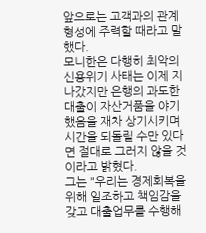앞으로는 고객과의 관계형성에 주력할 때라고 말했다.
모니한은 다행히 최악의 신용위기 사태는 이제 지나갔지만 은행의 과도한 대출이 자산거품을 야기했음을 재차 상기시키며 시간을 되돌릴 수만 있다면 절대로 그러지 않을 것이라고 밝혔다.
그는 "우리는 경제회복을 위해 일조하고 책임감을 갖고 대출업무를 수행해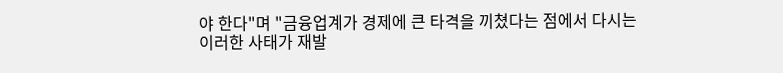야 한다"며 "금융업계가 경제에 큰 타격을 끼쳤다는 점에서 다시는 이러한 사태가 재발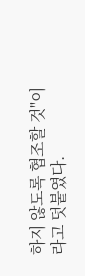하지 않도록 협조할 것"이라고 덧붙였다.